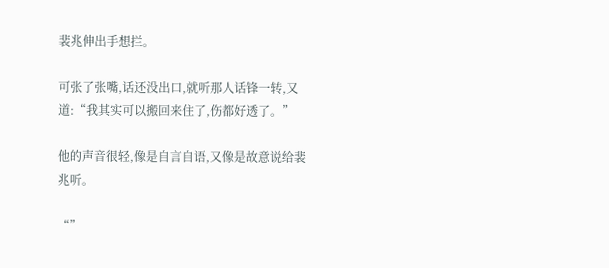裴兆伸出手想拦。

可张了张嘴,话还没出口,就听那人话锋一转,又道:“我其实可以搬回来住了,伤都好透了。”

他的声音很轻,像是自言自语,又像是故意说给裴兆听。

“”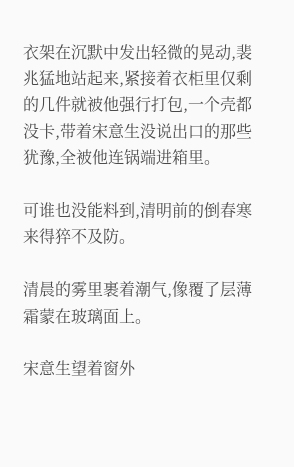衣架在沉默中发出轻微的晃动,裴兆猛地站起来,紧接着衣柜里仅剩的几件就被他强行打包,一个壳都没卡,带着宋意生没说出口的那些犹豫,全被他连锅端进箱里。

可谁也没能料到,清明前的倒春寒来得猝不及防。

清晨的雾里裹着潮气,像覆了层薄霜蒙在玻璃面上。

宋意生望着窗外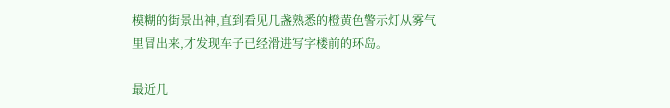模糊的街景出神,直到看见几盏熟悉的橙黄色警示灯从雾气里冒出来,才发现车子已经滑进写字楼前的环岛。

最近几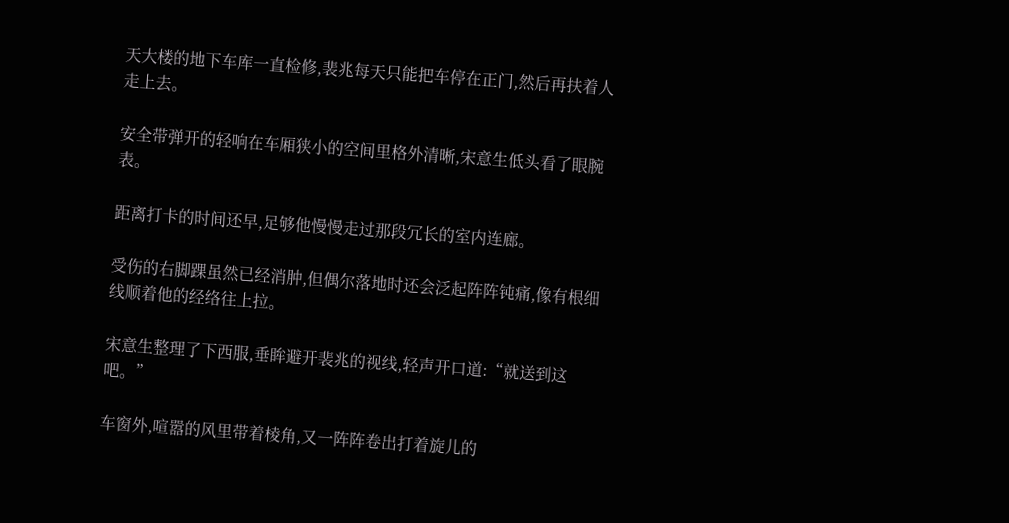天大楼的地下车库一直检修,裴兆每天只能把车停在正门,然后再扶着人走上去。

安全带弹开的轻响在车厢狭小的空间里格外清晰,宋意生低头看了眼腕表。

距离打卡的时间还早,足够他慢慢走过那段冗长的室内连廊。

受伤的右脚踝虽然已经消肿,但偶尔落地时还会泛起阵阵钝痛,像有根细线顺着他的经络往上拉。

宋意生整理了下西服,垂眸避开裴兆的视线,轻声开口道:“就送到这吧。”

车窗外,喧嚣的风里带着棱角,又一阵阵卷出打着旋儿的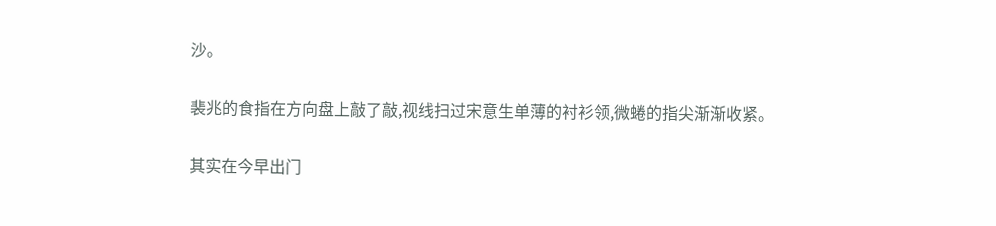沙。

裴兆的食指在方向盘上敲了敲,视线扫过宋意生单薄的衬衫领,微蜷的指尖渐渐收紧。

其实在今早出门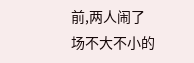前,两人闹了场不大不小的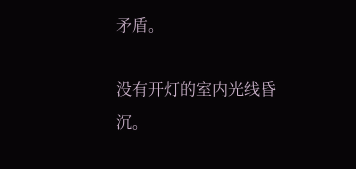矛盾。

没有开灯的室内光线昏沉。